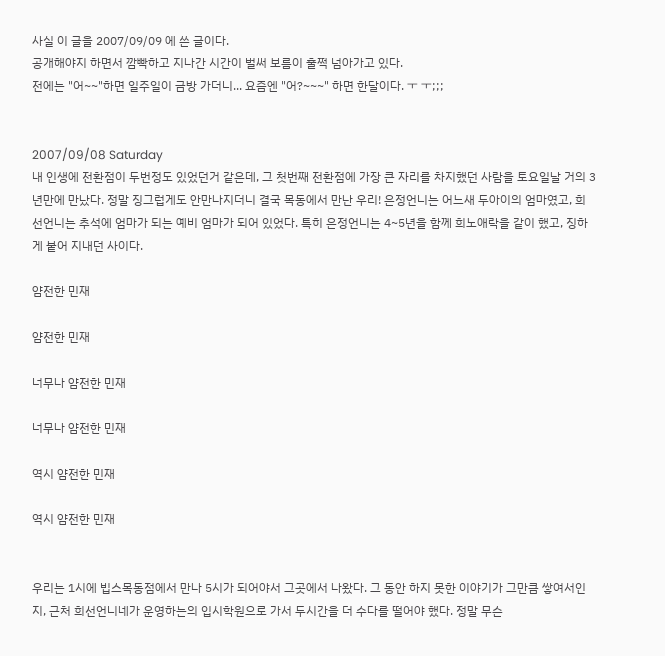사실 이 글을 2007/09/09 에 쓴 글이다.
공개해야지 하면서 깜빡하고 지나간 시간이 벌써 보름이 훌쩍 넘아가고 있다.
전에는 "어~~"하면 일주일이 금방 가더니... 요즘엔 "어?~~~" 하면 한달이다. ㅜ ㅜ;;;


2007/09/08 Saturday
내 인생에 전환점이 두번정도 있었던거 같은데, 그 첫번째 전환점에 가장 큰 자리를 차지했던 사람을 토요일날 거의 3년만에 만났다. 정말 징그럽게도 안만나지더니 결국 목동에서 만난 우리! 은정언니는 어느새 두아이의 엄마였고, 희선언니는 추석에 엄마가 되는 예비 엄마가 되어 있었다. 특히 은정언니는 4~5년을 함께 희노애락을 같이 했고, 징하게 붙어 지내던 사이다.

얌전한 민재

얌전한 민재

너무나 얌전한 민재

너무나 얌전한 민재

역시 얌전한 민재

역시 얌전한 민재


우리는 1시에 빕스목동점에서 만나 5시가 되어야서 그곳에서 나왔다. 그 동안 하지 못한 이야기가 그만큼 쌓여서인지, 근처 희선언니네가 운영하는의 입시학원으로 가서 두시간을 더 수다를 떨어야 했다. 정말 무슨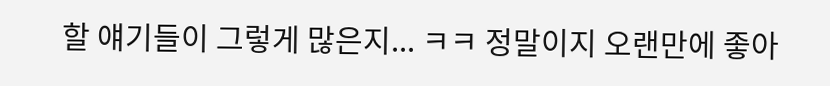할 얘기들이 그렇게 많은지... ㅋㅋ 정말이지 오랜만에 좋아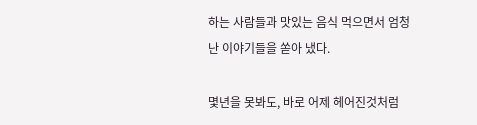하는 사람들과 맛있는 음식 먹으면서 엄청난 이야기들을 쏟아 냈다.

몇년을 못봐도, 바로 어제 헤어진것처럼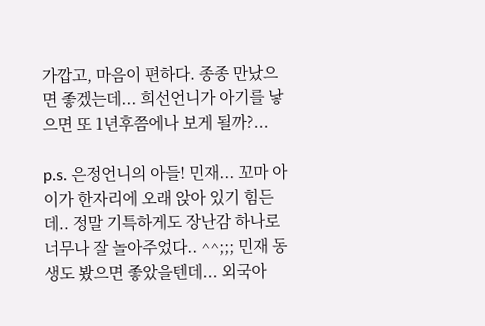가깝고, 마음이 편하다. 종종 만났으면 좋겠는데... 희선언니가 아기를 낳으면 또 1년후쯤에나 보게 될까?...

p.s. 은정언니의 아들! 민재... 꼬마 아이가 한자리에 오래 앉아 있기 힘든데.. 정말 기특하게도 장난감 하나로 너무나 잘 놀아주었다.. ^^;;; 민재 동생도 봤으면 좋았을텐데... 외국아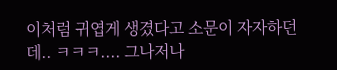이처럼 귀엽게 생겼다고 소문이 자자하던데.. ㅋㅋㅋ.... 그나저나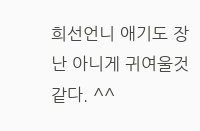희선언니 애기도 장난 아니게 귀여울것 같다. ^^